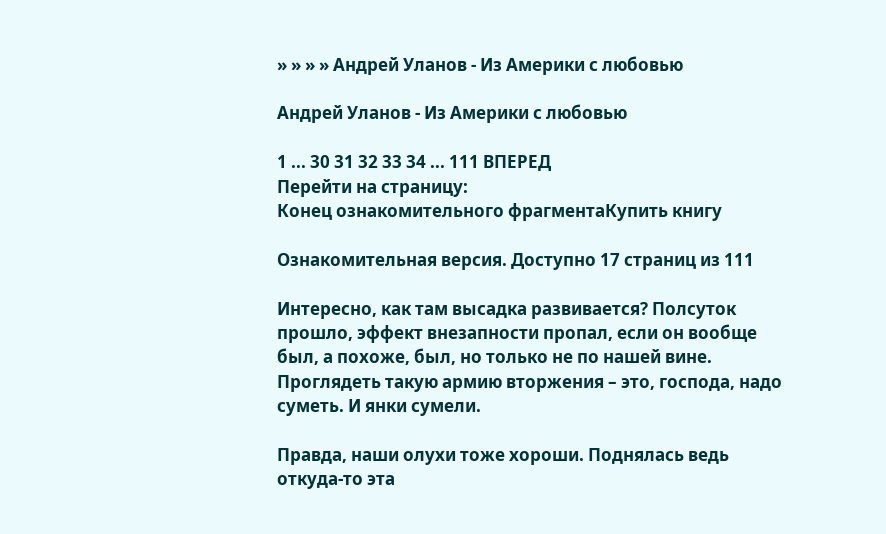» » » » Андрей Уланов - Из Америки с любовью

Андрей Уланов - Из Америки с любовью

1 ... 30 31 32 33 34 ... 111 ВПЕРЕД
Перейти на страницу:
Конец ознакомительного фрагментаКупить книгу

Ознакомительная версия. Доступно 17 страниц из 111

Интересно, как там высадка развивается? Полсуток прошло, эффект внезапности пропал, если он вообще был, а похоже, был, но только не по нашей вине. Проглядеть такую армию вторжения – это, господа, надо суметь. И янки сумели.

Правда, наши олухи тоже хороши. Поднялась ведь откуда-то эта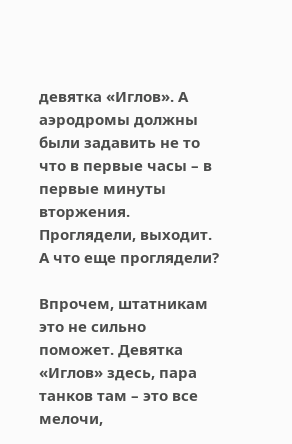девятка «Иглов». А аэродромы должны были задавить не то что в первые часы – в первые минуты вторжения. Проглядели, выходит. А что еще проглядели?

Впрочем, штатникам это не сильно поможет. Девятка «Иглов» здесь, пара танков там – это все мелочи,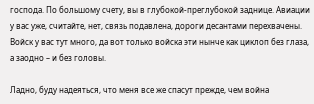господа. По большому счету, вы в глубокой-преглубокой заднице. Авиации у вас уже, считайте, нет, связь подавлена, дороги десантами перехвачены. Войск у вас тут много, да вот только войска эти нынче как циклоп без глаза, а заодно – и без головы.

Ладно, буду надеяться, что меня все же спасут прежде, чем война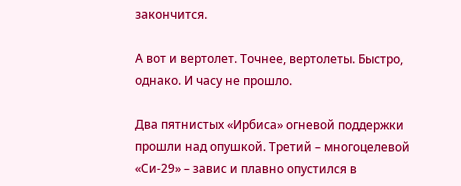закончится.

А вот и вертолет. Точнее, вертолеты. Быстро, однако. И часу не прошло.

Два пятнистых «Ирбиса» огневой поддержки прошли над опушкой. Третий – многоцелевой «Си-29» – завис и плавно опустился в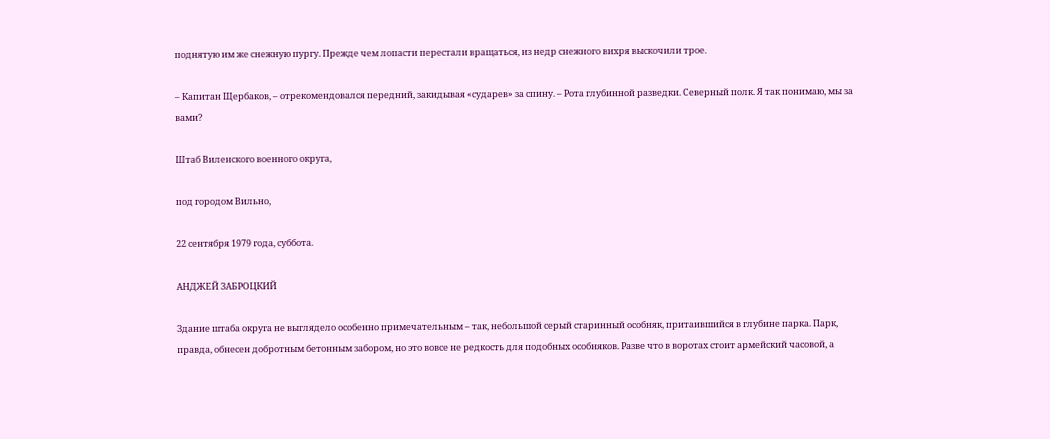поднятую им же снежную пургу. Прежде чем лопасти перестали вращаться, из недр снежного вихря выскочили трое.

– Капитан Щербаков, – отрекомендовался передний, закидывая «сударев» за спину. – Рота глубинной разведки. Северный полк. Я так понимаю, мы за вами?

Штаб Виленского военного округа,

под городом Вильно,

22 сентября 1979 года, суббота.

АНДЖЕЙ ЗАБРОЦКИЙ

Здание штаба округа не выглядело особенно примечательным – так, небольшой серый старинный особняк, притаившийся в глубине парка. Парк, правда, обнесен добротным бетонным забором, но это вовсе не редкость для подобных особняков. Разве что в воротах стоит армейский часовой, а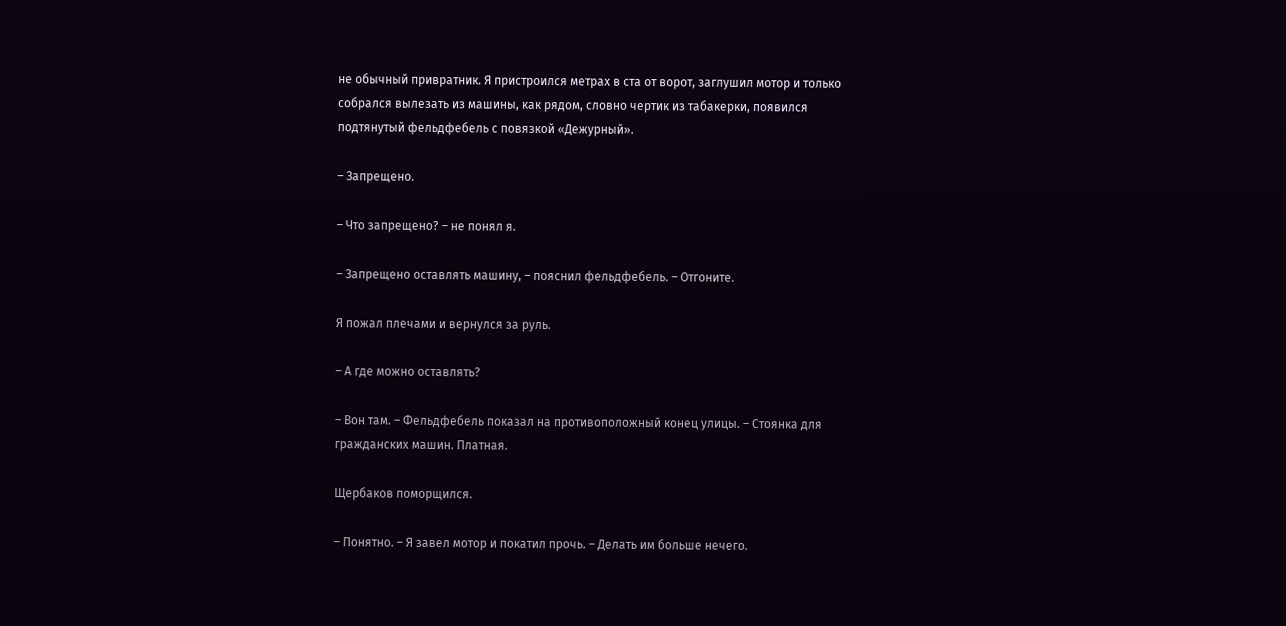не обычный привратник. Я пристроился метрах в ста от ворот, заглушил мотор и только собрался вылезать из машины, как рядом, словно чертик из табакерки, появился подтянутый фельдфебель с повязкой «Дежурный».

– Запрещено.

– Что запрещено? – не понял я.

– Запрещено оставлять машину, – пояснил фельдфебель. – Отгоните.

Я пожал плечами и вернулся за руль.

– А где можно оставлять?

– Вон там. – Фельдфебель показал на противоположный конец улицы. – Стоянка для гражданских машин. Платная.

Щербаков поморщился.

– Понятно. – Я завел мотор и покатил прочь. – Делать им больше нечего.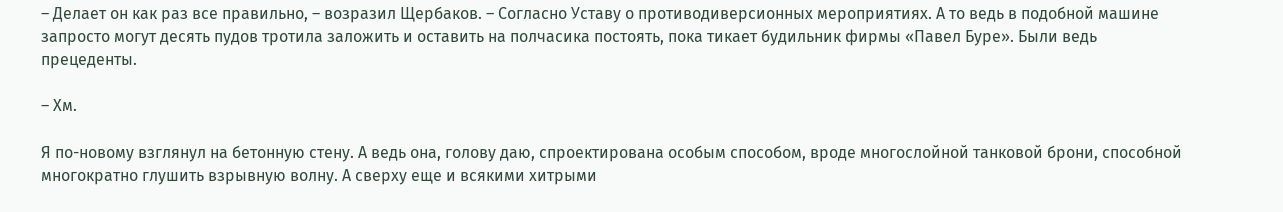– Делает он как раз все правильно, – возразил Щербаков. – Согласно Уставу о противодиверсионных мероприятиях. А то ведь в подобной машине запросто могут десять пудов тротила заложить и оставить на полчасика постоять, пока тикает будильник фирмы «Павел Буре». Были ведь прецеденты.

– Хм.

Я по-новому взглянул на бетонную стену. А ведь она, голову даю, спроектирована особым способом, вроде многослойной танковой брони, способной многократно глушить взрывную волну. А сверху еще и всякими хитрыми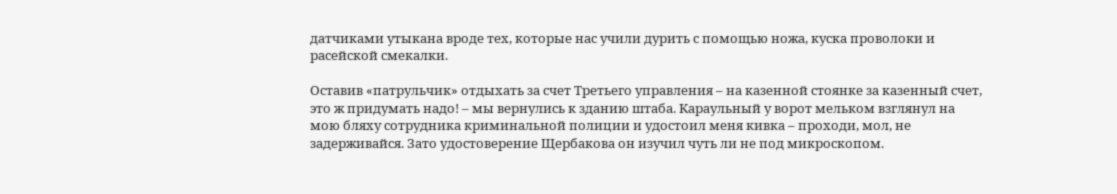датчиками утыкана вроде тех, которые нас учили дурить с помощью ножа, куска проволоки и расейской смекалки.

Оставив «патрульчик» отдыхать за счет Третьего управления – на казенной стоянке за казенный счет, это ж придумать надо! – мы вернулись к зданию штаба. Караульный у ворот мельком взглянул на мою бляху сотрудника криминальной полиции и удостоил меня кивка – проходи, мол, не задерживайся. Зато удостоверение Щербакова он изучил чуть ли не под микроскопом.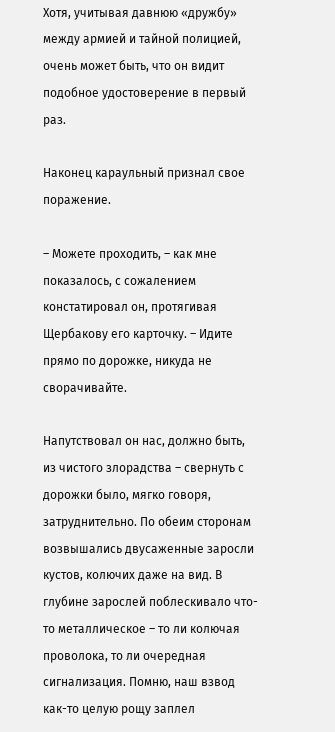Хотя, учитывая давнюю «дружбу» между армией и тайной полицией, очень может быть, что он видит подобное удостоверение в первый раз.

Наконец караульный признал свое поражение.

– Можете проходить, – как мне показалось, с сожалением констатировал он, протягивая Щербакову его карточку. – Идите прямо по дорожке, никуда не сворачивайте.

Напутствовал он нас, должно быть, из чистого злорадства – свернуть с дорожки было, мягко говоря, затруднительно. По обеим сторонам возвышались двусаженные заросли кустов, колючих даже на вид. В глубине зарослей поблескивало что-то металлическое – то ли колючая проволока, то ли очередная сигнализация. Помню, наш взвод как-то целую рощу заплел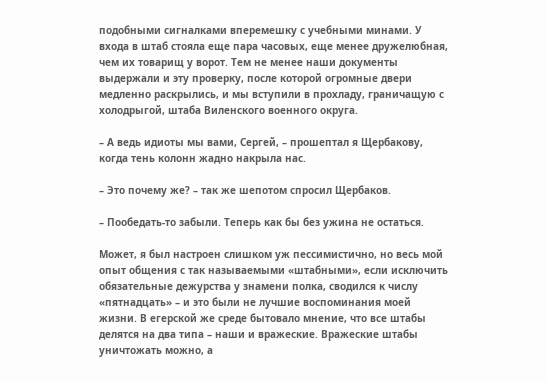подобными сигналками вперемешку с учебными минами. У входа в штаб стояла еще пара часовых, еще менее дружелюбная, чем их товарищ у ворот. Тем не менее наши документы выдержали и эту проверку, после которой огромные двери медленно раскрылись, и мы вступили в прохладу, граничащую с холодрыгой, штаба Виленского военного округа.

– А ведь идиоты мы вами, Сергей, – прошептал я Щербакову, когда тень колонн жадно накрыла нас.

– Это почему же? – так же шепотом спросил Щербаков.

– Пообедать-то забыли. Теперь как бы без ужина не остаться.

Может, я был настроен слишком уж пессимистично, но весь мой опыт общения с так называемыми «штабными», если исключить обязательные дежурства у знамени полка, сводился к числу «пятнадцать» – и это были не лучшие воспоминания моей жизни. В егерской же среде бытовало мнение, что все штабы делятся на два типа – наши и вражеские. Вражеские штабы уничтожать можно, а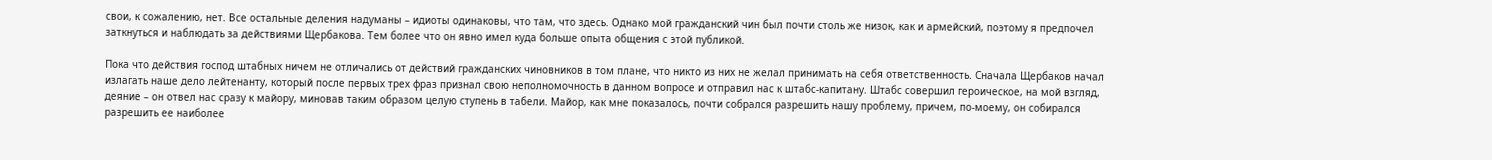свои, к сожалению, нет. Все остальные деления надуманы – идиоты одинаковы, что там, что здесь. Однако мой гражданский чин был почти столь же низок, как и армейский, поэтому я предпочел заткнуться и наблюдать за действиями Щербакова. Тем более что он явно имел куда больше опыта общения с этой публикой.

Пока что действия господ штабных ничем не отличались от действий гражданских чиновников в том плане, что никто из них не желал принимать на себя ответственность. Сначала Щербаков начал излагать наше дело лейтенанту, который после первых трех фраз признал свою неполномочность в данном вопросе и отправил нас к штабс-капитану. Штабс совершил героическое, на мой взгляд, деяние – он отвел нас сразу к майору, миновав таким образом целую ступень в табели. Майор, как мне показалось, почти собрался разрешить нашу проблему, причем, по-моему, он собирался разрешить ее наиболее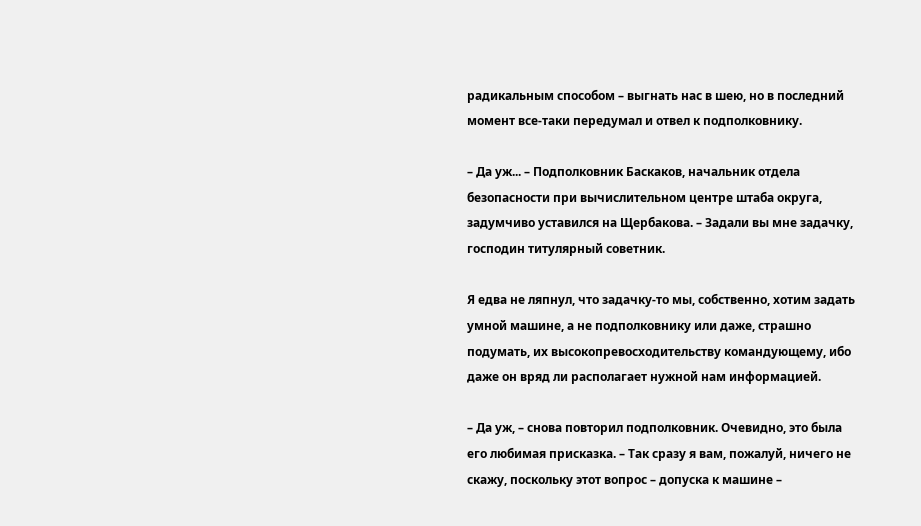радикальным способом – выгнать нас в шею, но в последний момент все-таки передумал и отвел к подполковнику.

– Да уж... – Подполковник Баскаков, начальник отдела безопасности при вычислительном центре штаба округа, задумчиво уставился на Щербакова. – Задали вы мне задачку, господин титулярный советник.

Я едва не ляпнул, что задачку-то мы, собственно, хотим задать умной машине, а не подполковнику или даже, страшно подумать, их высокопревосходительству командующему, ибо даже он вряд ли располагает нужной нам информацией.

– Да уж, – снова повторил подполковник. Очевидно, это была его любимая присказка. – Так сразу я вам, пожалуй, ничего не скажу, поскольку этот вопрос – допуска к машине –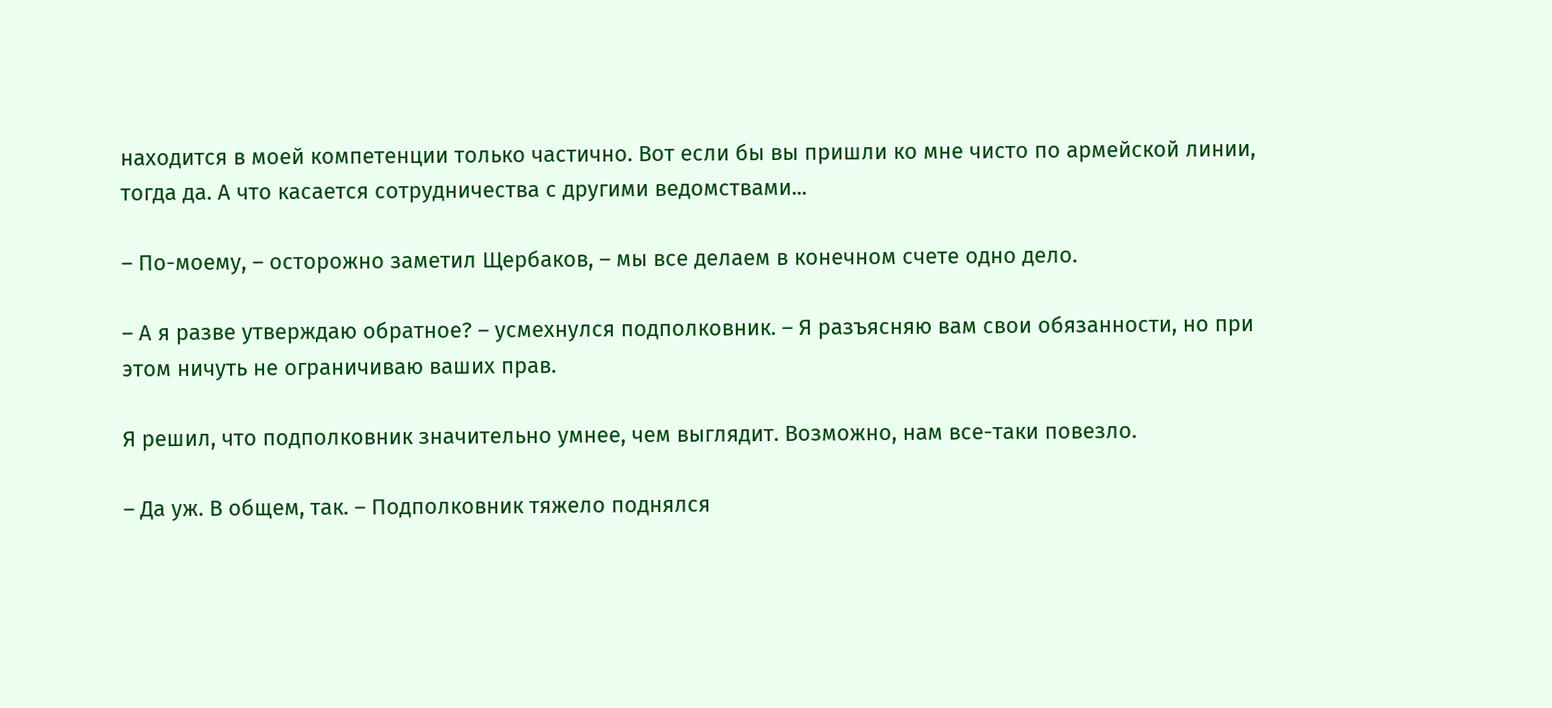находится в моей компетенции только частично. Вот если бы вы пришли ко мне чисто по армейской линии, тогда да. А что касается сотрудничества с другими ведомствами...

– По-моему, – осторожно заметил Щербаков, – мы все делаем в конечном счете одно дело.

– А я разве утверждаю обратное? – усмехнулся подполковник. – Я разъясняю вам свои обязанности, но при этом ничуть не ограничиваю ваших прав.

Я решил, что подполковник значительно умнее, чем выглядит. Возможно, нам все-таки повезло.

– Да уж. В общем, так. – Подполковник тяжело поднялся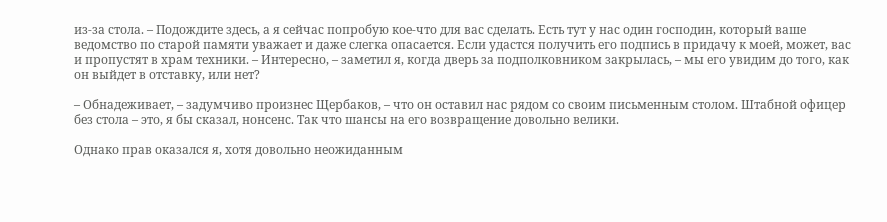из-за стола. – Подождите здесь, а я сейчас попробую кое-что для вас сделать. Есть тут у нас один господин, который ваше ведомство по старой памяти уважает и даже слегка опасается. Если удастся получить его подпись в придачу к моей, может, вас и пропустят в храм техники. – Интересно, – заметил я, когда дверь за подполковником закрылась, – мы его увидим до того, как он выйдет в отставку, или нет?

– Обнадеживает, – задумчиво произнес Щербаков, – что он оставил нас рядом со своим письменным столом. Штабной офицер без стола – это, я бы сказал, нонсенс. Так что шансы на его возвращение довольно велики.

Однако прав оказался я, хотя довольно неожиданным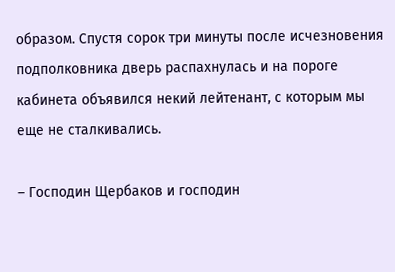образом. Спустя сорок три минуты после исчезновения подполковника дверь распахнулась и на пороге кабинета объявился некий лейтенант, с которым мы еще не сталкивались.

– Господин Щербаков и господин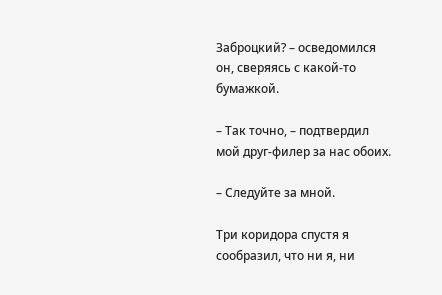Заброцкий? – осведомился он, сверяясь с какой-то бумажкой.

– Так точно, – подтвердил мой друг-филер за нас обоих.

– Следуйте за мной.

Три коридора спустя я сообразил, что ни я, ни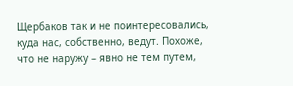Щербаков так и не поинтересовались, куда нас, собственно, ведут. Похоже, что не наружу – явно не тем путем,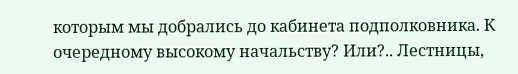которым мы добрались до кабинета подполковника. К очередному высокому начальству? Или?.. Лестницы,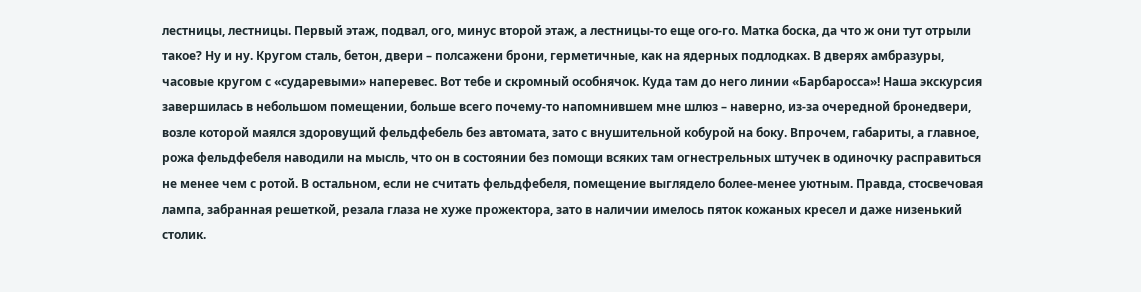лестницы, лестницы. Первый этаж, подвал, ого, минус второй этаж, а лестницы-то еще ого-го. Матка боска, да что ж они тут отрыли такое? Ну и ну. Кругом сталь, бетон, двери – полсажени брони, герметичные, как на ядерных подлодках. В дверях амбразуры, часовые кругом с «сударевыми» наперевес. Вот тебе и скромный особнячок. Куда там до него линии «Барбаросса»! Наша экскурсия завершилась в небольшом помещении, больше всего почему-то напомнившем мне шлюз – наверно, из-за очередной бронедвери, возле которой маялся здоровущий фельдфебель без автомата, зато с внушительной кобурой на боку. Впрочем, габариты, а главное, рожа фельдфебеля наводили на мысль, что он в состоянии без помощи всяких там огнестрельных штучек в одиночку расправиться не менее чем с ротой. В остальном, если не считать фельдфебеля, помещение выглядело более-менее уютным. Правда, стосвечовая лампа, забранная решеткой, резала глаза не хуже прожектора, зато в наличии имелось пяток кожаных кресел и даже низенький столик.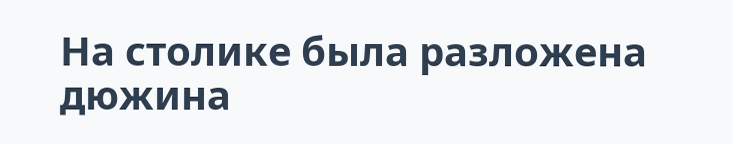На столике была разложена дюжина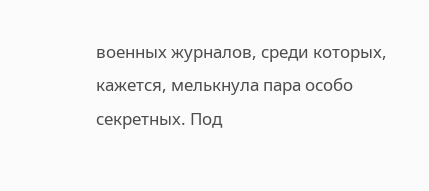военных журналов, среди которых, кажется, мелькнула пара особо секретных. Под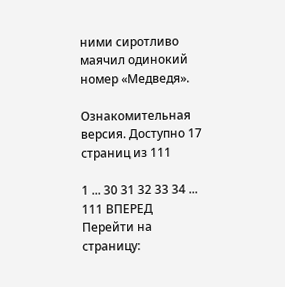ними сиротливо маячил одинокий номер «Медведя».

Ознакомительная версия. Доступно 17 страниц из 111

1 ... 30 31 32 33 34 ... 111 ВПЕРЕД
Перейти на страницу: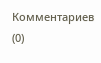Комментариев (0)